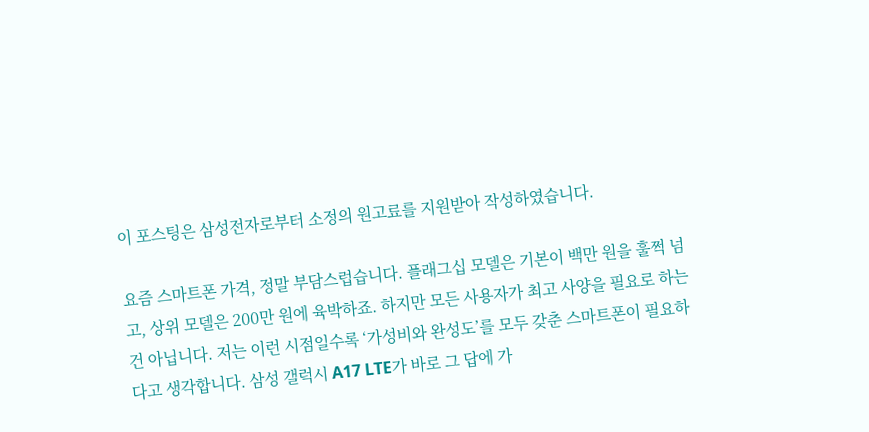이 포스팅은 삼성전자로부터 소정의 원고료를 지원받아 작성하였습니다.

요즘 스마트폰 가격, 정말 부담스럽습니다. 플래그십 모델은 기본이 백만 원을 훌쩍 넘고, 상위 모델은 200만 원에 육박하죠. 하지만 모든 사용자가 최고 사양을 필요로 하는 건 아닙니다. 저는 이런 시점일수록 ‘가성비와 완성도’를 모두 갖춘 스마트폰이 필요하다고 생각합니다. 삼성 갤럭시 A17 LTE가 바로 그 답에 가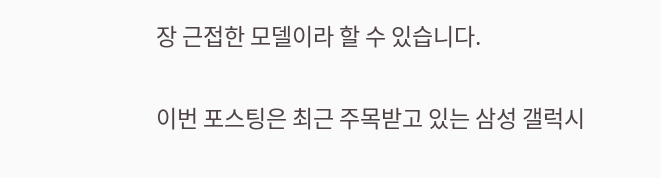장 근접한 모델이라 할 수 있습니다.

이번 포스팅은 최근 주목받고 있는 삼성 갤럭시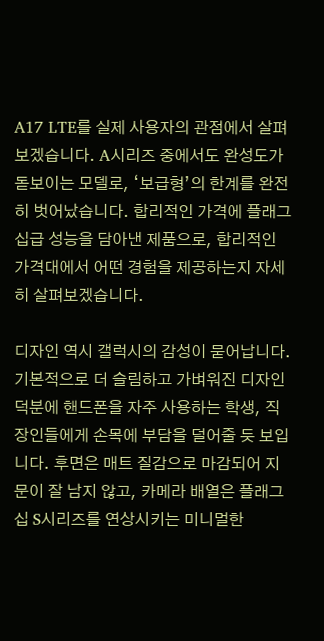A17 LTE를 실제 사용자의 관점에서 살펴보겠습니다. A시리즈 중에서도 완성도가 돋보이는 모델로, ‘보급형’의 한계를 완전히 벗어났습니다. 합리적인 가격에 플래그십급 성능을 담아낸 제품으로, 합리적인 가격대에서 어떤 경험을 제공하는지 자세히 살펴보겠습니다.

디자인 역시 갤럭시의 감성이 묻어납니다. 기본적으로 더 슬림하고 가벼워진 디자인 덕분에 핸드폰을 자주 사용하는 학생, 직장인들에게 손목에 부담을 덜어줄 듯 보입니다. 후면은 매트 질감으로 마감되어 지문이 잘 남지 않고, 카메라 배열은 플래그십 S시리즈를 연상시키는 미니멀한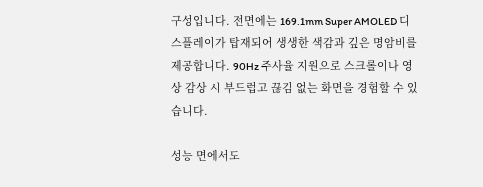구성입니다. 전면에는 169.1mm Super AMOLED 디스플레이가 탑재되어 생생한 색감과 깊은 명암비를 제공합니다. 90Hz 주사율 지원으로 스크롤이나 영상 감상 시 부드럽고 끊김 없는 화면을 경험할 수 있습니다.

성능 면에서도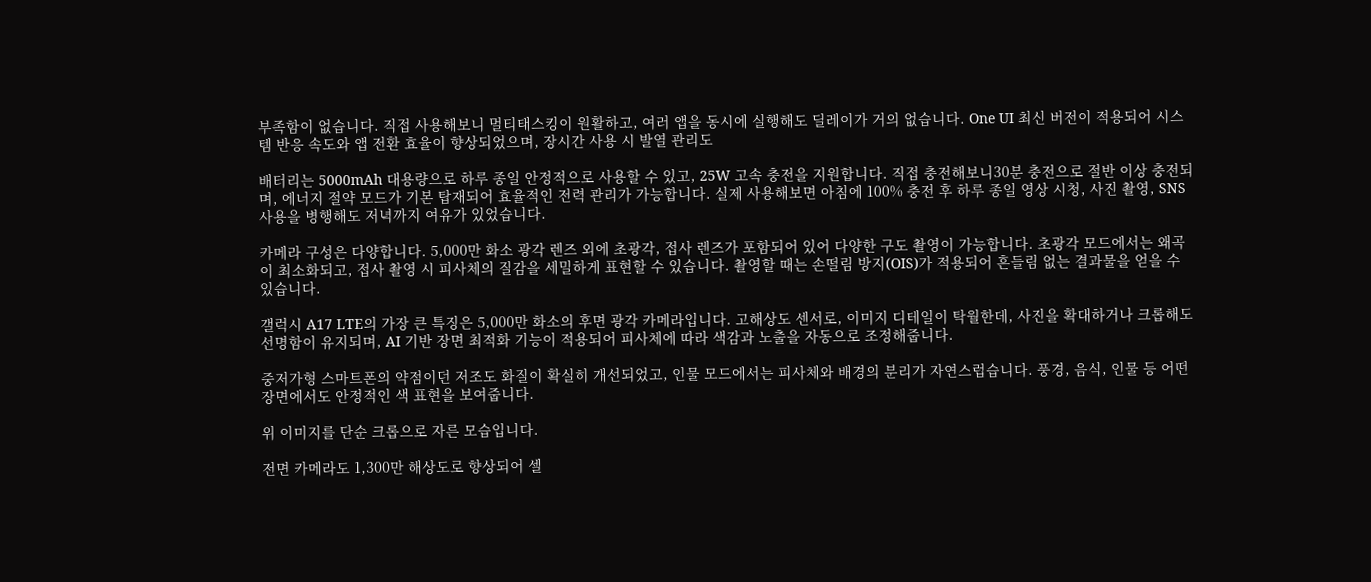부족함이 없습니다. 직접 사용해보니 멀티태스킹이 원활하고, 여러 앱을 동시에 실행해도 딜레이가 거의 없습니다. One UI 최신 버전이 적용되어 시스템 반응 속도와 앱 전환 효율이 향상되었으며, 장시간 사용 시 발열 관리도

배터리는 5000mAh 대용량으로 하루 종일 안정적으로 사용할 수 있고, 25W 고속 충전을 지원합니다. 직접 충전해보니30분 충전으로 절반 이상 충전되며, 에너지 절약 모드가 기본 탑재되어 효율적인 전력 관리가 가능합니다. 실제 사용해보면 아침에 100% 충전 후 하루 종일 영상 시청, 사진 촬영, SNS 사용을 병행해도 저녁까지 여유가 있었습니다.

카메라 구성은 다양합니다. 5,000만 화소 광각 렌즈 외에 초광각, 접사 렌즈가 포함되어 있어 다양한 구도 촬영이 가능합니다. 초광각 모드에서는 왜곡이 최소화되고, 접사 촬영 시 피사체의 질감을 세밀하게 표현할 수 있습니다. 촬영할 때는 손떨림 방지(OIS)가 적용되어 흔들림 없는 결과물을 얻을 수 있습니다.

갤럭시 A17 LTE의 가장 큰 특징은 5,000만 화소의 후면 광각 카메라입니다. 고해상도 센서로, 이미지 디테일이 탁월한데, 사진을 확대하거나 크롭해도 선명함이 유지되며, AI 기반 장면 최적화 기능이 적용되어 피사체에 따라 색감과 노출을 자동으로 조정해줍니다.

중저가형 스마트폰의 약점이던 저조도 화질이 확실히 개선되었고, 인물 모드에서는 피사체와 배경의 분리가 자연스럽습니다. 풍경, 음식, 인물 등 어떤 장면에서도 안정적인 색 표현을 보여줍니다.

위 이미지를 단순 크롭으로 자른 모습입니다.

전면 카메라도 1,300만 해상도로 향상되어 셀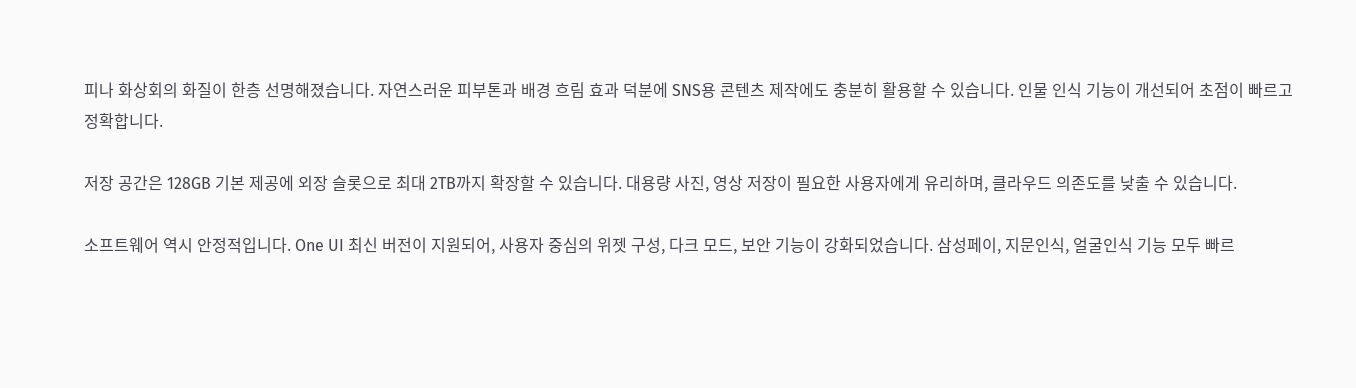피나 화상회의 화질이 한층 선명해졌습니다. 자연스러운 피부톤과 배경 흐림 효과 덕분에 SNS용 콘텐츠 제작에도 충분히 활용할 수 있습니다. 인물 인식 기능이 개선되어 초점이 빠르고 정확합니다.

저장 공간은 128GB 기본 제공에 외장 슬롯으로 최대 2TB까지 확장할 수 있습니다. 대용량 사진, 영상 저장이 필요한 사용자에게 유리하며, 클라우드 의존도를 낮출 수 있습니다.

소프트웨어 역시 안정적입니다. One UI 최신 버전이 지원되어, 사용자 중심의 위젯 구성, 다크 모드, 보안 기능이 강화되었습니다. 삼성페이, 지문인식, 얼굴인식 기능 모두 빠르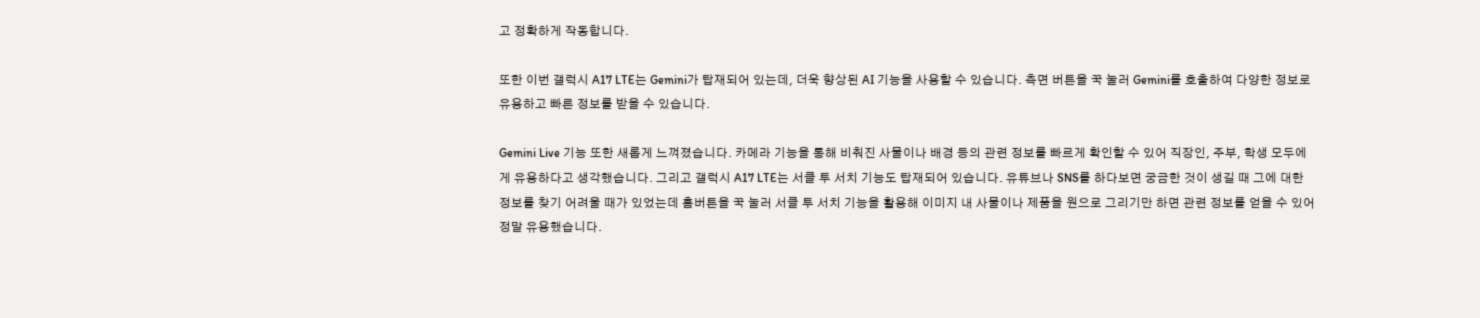고 정확하게 작동합니다.

또한 이번 갤럭시 A17 LTE는 Gemini가 탑재되어 있는데, 더욱 향상된 AI 기능을 사용할 수 있습니다. 측면 버튼을 꾹 눌러 Gemini를 호출하여 다양한 정보로 유용하고 빠른 정보를 받을 수 있습니다.

Gemini Live 기능 또한 새롭게 느껴졌습니다. 카메라 기능을 통해 비춰진 사물이나 배경 등의 관련 정보를 빠르게 확인할 수 있어 직장인, 주부, 학생 모두에게 유용하다고 생각했습니다. 그리고 갤럭시 A17 LTE는 서클 투 서치 기능도 탑재되어 있습니다. 유튜브나 SNS를 하다보면 궁금한 것이 생길 때 그에 대한 정보를 찾기 어려울 때가 있었는데 홈버튼을 꾹 눌러 서클 투 서치 기능을 활용해 이미지 내 사물이나 제품을 원으로 그리기만 하면 관련 정보를 얻을 수 있어 정말 유용했습니다.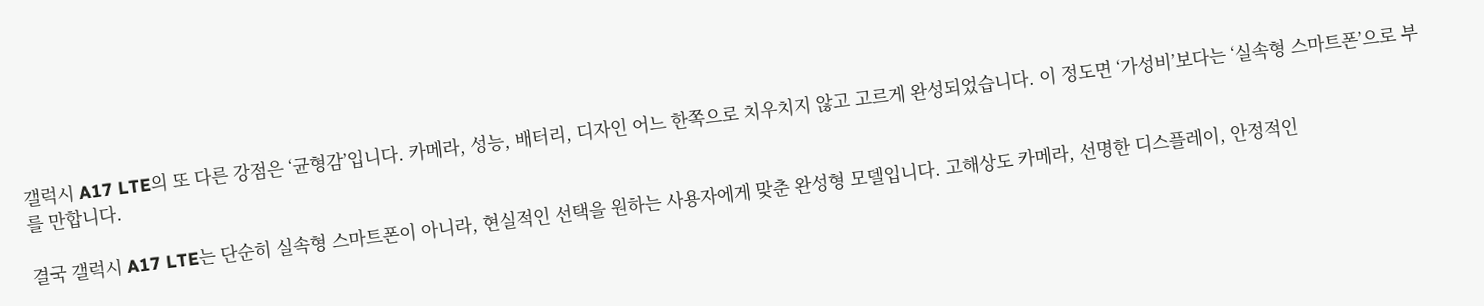갤럭시 A17 LTE의 또 다른 강점은 ‘균형감’입니다. 카메라, 성능, 배터리, 디자인 어느 한쪽으로 치우치지 않고 고르게 완성되었습니다. 이 정도면 ‘가성비’보다는 ‘실속형 스마트폰’으로 부를 만합니다.

결국 갤럭시 A17 LTE는 단순히 실속형 스마트폰이 아니라, 현실적인 선택을 원하는 사용자에게 맞춘 완성형 모델입니다. 고해상도 카메라, 선명한 디스플레이, 안정적인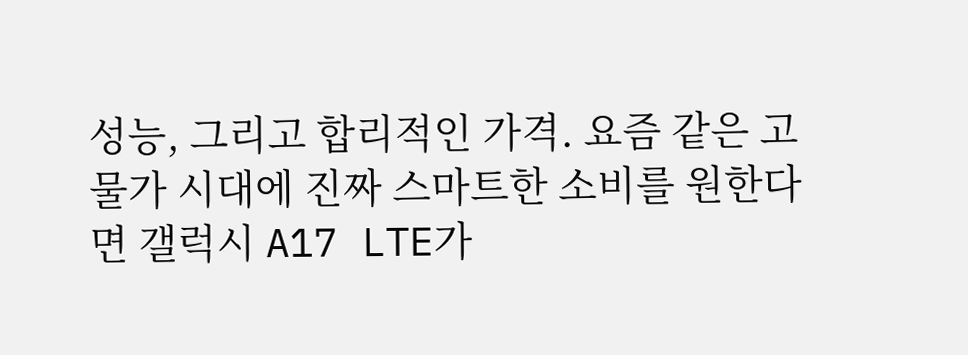성능, 그리고 합리적인 가격. 요즘 같은 고물가 시대에 진짜 스마트한 소비를 원한다면 갤럭시 A17 LTE가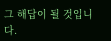그 해답이 될 것입니다.